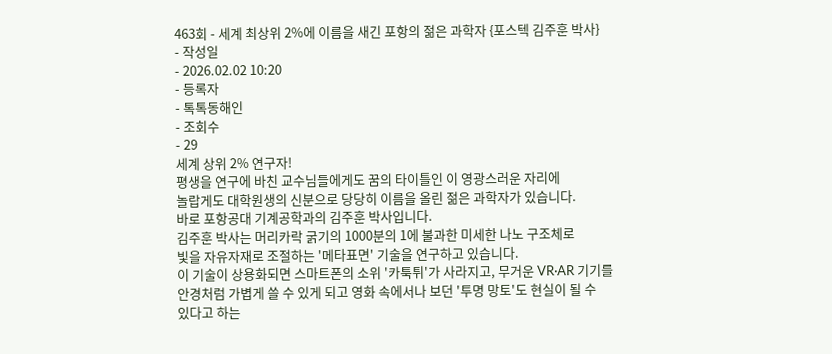463회 - 세계 최상위 2%에 이름을 새긴 포항의 젊은 과학자 {포스텍 김주훈 박사}
- 작성일
- 2026.02.02 10:20
- 등록자
- 톡톡동해인
- 조회수
- 29
세계 상위 2% 연구자!
평생을 연구에 바친 교수님들에게도 꿈의 타이틀인 이 영광스러운 자리에
놀랍게도 대학원생의 신분으로 당당히 이름을 올린 젊은 과학자가 있습니다.
바로 포항공대 기계공학과의 김주훈 박사입니다.
김주훈 박사는 머리카락 굵기의 1000분의 1에 불과한 미세한 나노 구조체로
빛을 자유자재로 조절하는 '메타표면' 기술을 연구하고 있습니다.
이 기술이 상용화되면 스마트폰의 소위 '카툭튀'가 사라지고, 무거운 VR·AR 기기를
안경처럼 가볍게 쓸 수 있게 되고 영화 속에서나 보던 '투명 망토'도 현실이 될 수
있다고 하는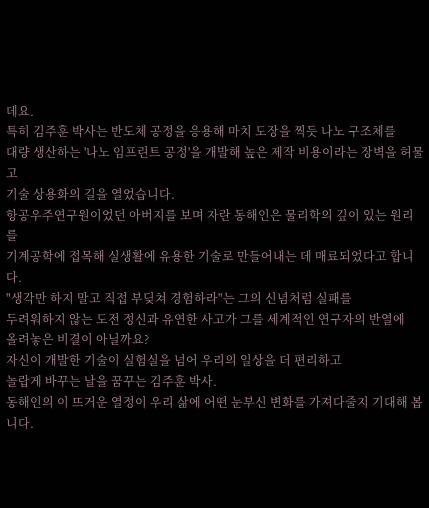데요.
특히 김주훈 박사는 반도체 공정을 응용해 마치 도장을 찍듯 나노 구조체를
대량 생산하는 '나노 임프린트 공정'을 개발해 높은 제작 비용이라는 장벽을 허물고
기술 상용화의 길을 열었습니다.
항공우주연구원이었던 아버지를 보며 자란 동해인은 물리학의 깊이 있는 원리를
기계공학에 접목해 실생활에 유용한 기술로 만들어내는 데 매료되었다고 합니다.
"생각만 하지 말고 직접 부딪쳐 경험하라"는 그의 신념처럼 실패를
두려워하지 않는 도전 정신과 유연한 사고가 그를 세계적인 연구자의 반열에
올려놓은 비결이 아닐까요?
자신이 개발한 기술이 실험실을 넘어 우리의 일상을 더 편리하고
놀랍게 바꾸는 날을 꿈꾸는 김주훈 박사.
동해인의 이 뜨거운 열정이 우리 삶에 어떤 눈부신 변화를 가져다줄지 기대해 봅니다.